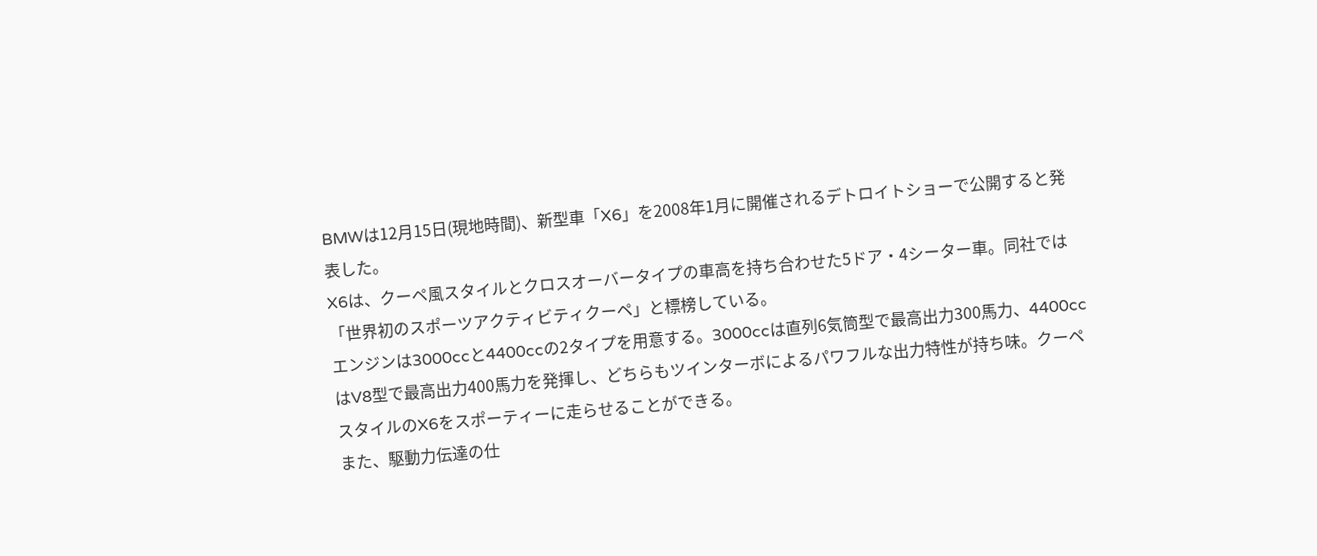BMWは12月15日(現地時間)、新型車「X6」を2008年1月に開催されるデトロイトショーで公開すると発表した。
X6は、クーペ風スタイルとクロスオーバータイプの車高を持ち合わせた5ドア・4シーター車。同社では「世界初のスポーツアクティビティクーペ」と標榜している。
エンジンは3000ccと4400ccの2タイプを用意する。3000ccは直列6気筒型で最高出力300馬力、4400ccはV8型で最高出力400馬力を発揮し、どちらもツインターボによるパワフルな出力特性が持ち味。クーペスタイルのX6をスポーティーに走らせることができる。
また、駆動力伝達の仕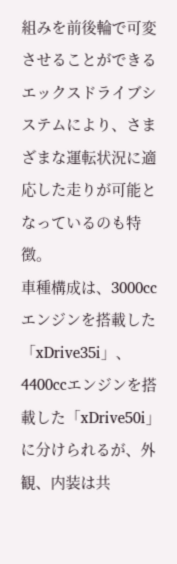組みを前後輪で可変させることができるエックスドライブシステムにより、さまざまな運転状況に適応した走りが可能となっているのも特徴。
車種構成は、3000ccエンジンを搭載した「xDrive35i」、4400ccエンジンを搭載した「xDrive50i」に分けられるが、外観、内装は共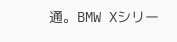通。BMW Xシリー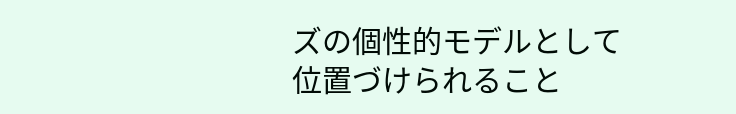ズの個性的モデルとして位置づけられること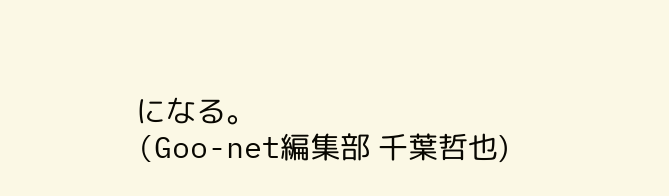になる。
(Goo-net編集部 千葉哲也)